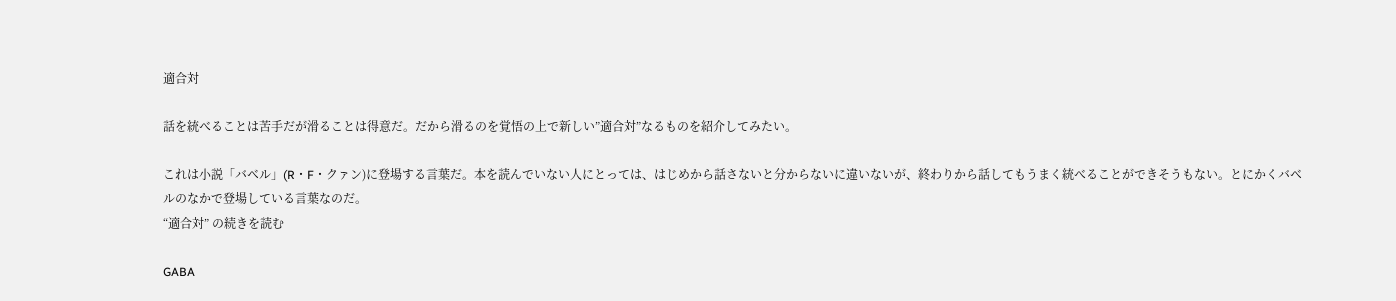適合対

話を統べることは苦手だが滑ることは得意だ。だから滑るのを覚悟の上で新しい”適合対”なるものを紹介してみたい。

これは小説「バベル」(R・F・クァン)に登場する言葉だ。本を読んでいない人にとっては、はじめから話さないと分からないに違いないが、終わりから話してもうまく統べることができそうもない。とにかくバベルのなかで登場している言葉なのだ。
“適合対” の続きを読む

GABA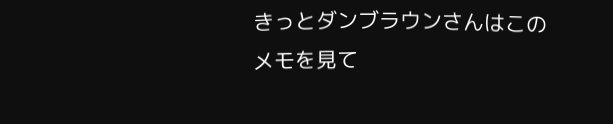きっとダンブラウンさんはこのメモを見て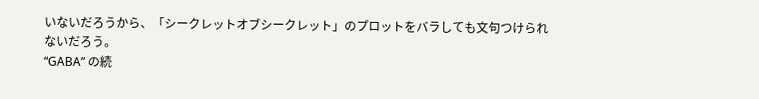いないだろうから、「シークレットオブシークレット」のプロットをバラしても文句つけられないだろう。
“GABA” の続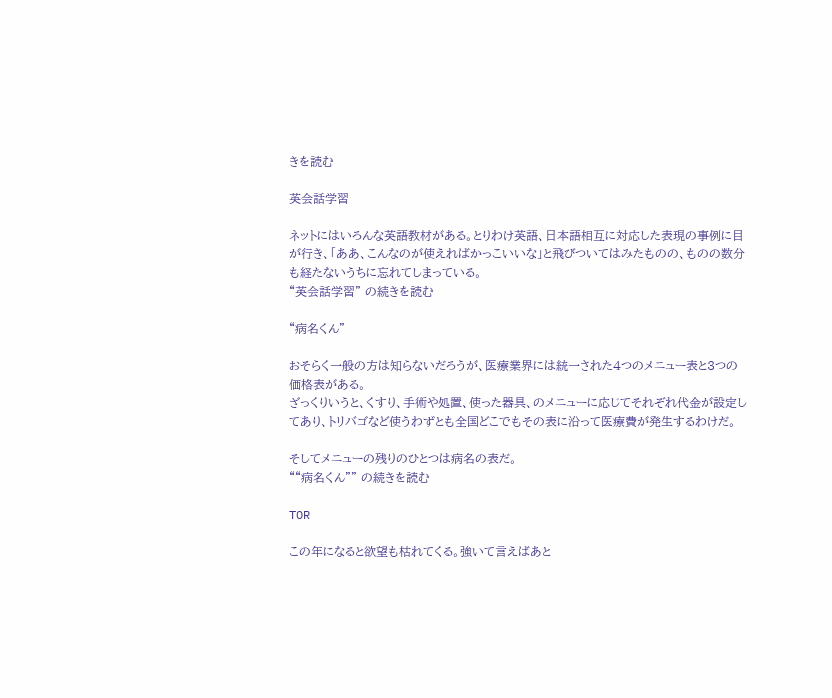きを読む

英会話学習

ネットにはいろんな英語教材がある。とりわけ英語、日本語相互に対応した表現の事例に目が行き、「ああ、こんなのが使えればかっこいいな」と飛びついてはみたものの、ものの数分も経たないうちに忘れてしまっている。
“英会話学習” の続きを読む

“病名くん”

おそらく一般の方は知らないだろうが、医療業界には統一された4つのメニュー表と3つの価格表がある。
ざっくりいうと、くすり、手術や処置、使った器具、のメニューに応じてそれぞれ代金が設定してあり、トリバゴなど使うわずとも全国どこでもその表に沿って医療費が発生するわけだ。

そしてメニューの残りのひとつは病名の表だ。
““病名くん”” の続きを読む

TOR

この年になると欲望も枯れてくる。強いて言えばあと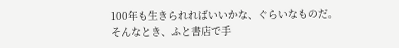100年も生きられればいいかな、ぐらいなものだ。
そんなとき、ふと書店で手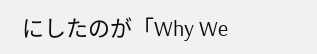にしたのが「Why We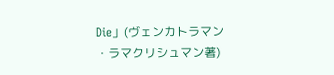Die」(ヴェンカトラマン
・ラマクリシュマン著)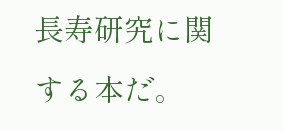長寿研究に関する本だ。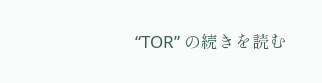“TOR” の続きを読む